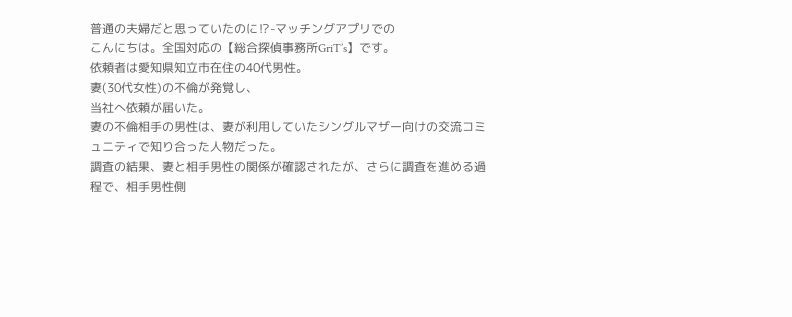普通の夫婦だと思っていたのに⁉-マッチングアプリでの
こんにちは。全国対応の【総合探偵事務所GriT’s】です。
依頼者は愛知県知立市在住の40代男性。
妻(30代女性)の不倫が発覚し、
当社へ依頼が届いた。
妻の不倫相手の男性は、妻が利用していたシングルマザー向けの交流コミュニティで知り合った人物だった。
調査の結果、妻と相手男性の関係が確認されたが、さらに調査を進める過程で、相手男性側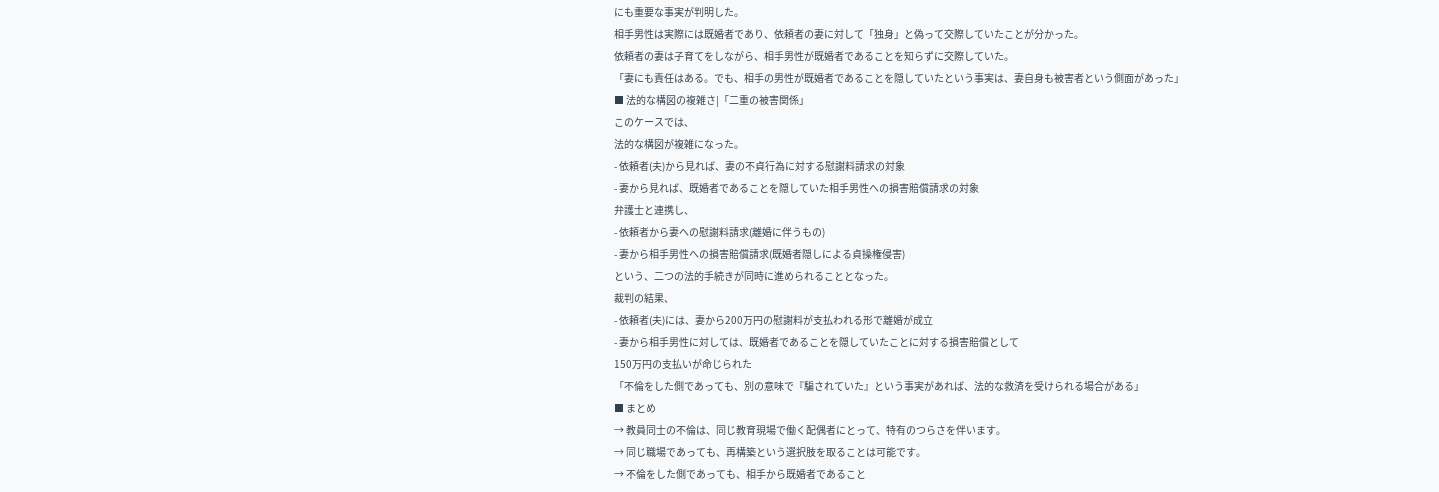にも重要な事実が判明した。
相手男性は実際には既婚者であり、依頼者の妻に対して「独身」と偽って交際していたことが分かった。
依頼者の妻は子育てをしながら、相手男性が既婚者であることを知らずに交際していた。
「妻にも責任はある。でも、相手の男性が既婚者であることを隠していたという事実は、妻自身も被害者という側面があった」
■ 法的な構図の複雑さ|「二重の被害関係」
このケースでは、
法的な構図が複雑になった。
- 依頼者(夫)から見れば、妻の不貞行為に対する慰謝料請求の対象
- 妻から見れば、既婚者であることを隠していた相手男性への損害賠償請求の対象
弁護士と連携し、
- 依頼者から妻への慰謝料請求(離婚に伴うもの)
- 妻から相手男性への損害賠償請求(既婚者隠しによる貞操権侵害)
という、二つの法的手続きが同時に進められることとなった。
裁判の結果、
- 依頼者(夫)には、妻から200万円の慰謝料が支払われる形で離婚が成立
- 妻から相手男性に対しては、既婚者であることを隠していたことに対する損害賠償として
150万円の支払いが命じられた
「不倫をした側であっても、別の意味で『騙されていた』という事実があれば、法的な救済を受けられる場合がある」
■ まとめ
→ 教員同士の不倫は、同じ教育現場で働く配偶者にとって、特有のつらさを伴います。
→ 同じ職場であっても、再構築という選択肢を取ることは可能です。
→ 不倫をした側であっても、相手から既婚者であること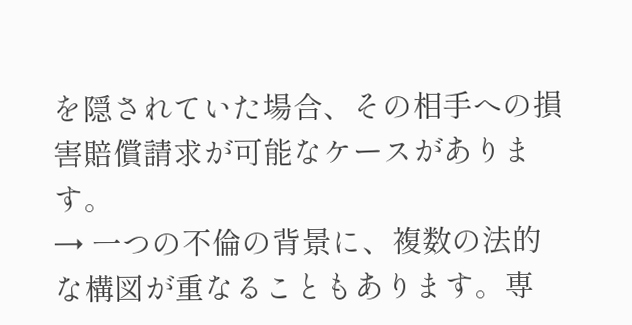を隠されていた場合、その相手への損害賠償請求が可能なケースがあります。
→ 一つの不倫の背景に、複数の法的な構図が重なることもあります。専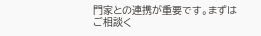門家との連携が重要です。まずはご相談く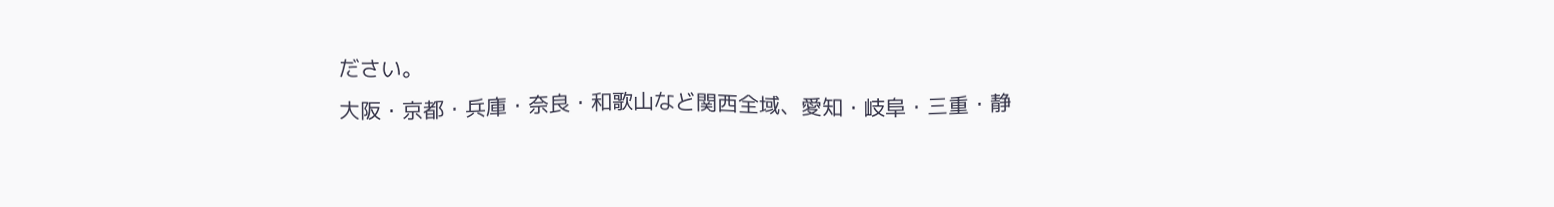ださい。
大阪・京都・兵庫・奈良・和歌山など関西全域、愛知・岐阜・三重・静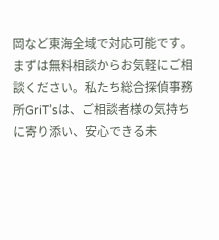岡など東海全域で対応可能です。まずは無料相談からお気軽にご相談ください。私たち総合探偵事務所GriT’sは、ご相談者様の気持ちに寄り添い、安心できる未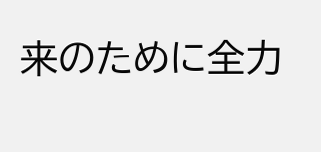来のために全力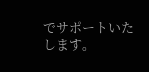でサポートいたします。